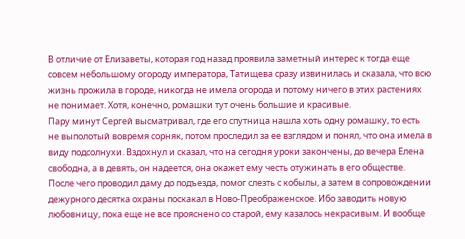В отличие от Елизаветы, которая год назад проявила заметный интерес к тогда еще совсем небольшому огороду императора, Татищева сразу извинилась и сказала, что всю жизнь прожила в городе, никогда не имела огорода и потому ничего в этих растениях не понимает. Хотя, конечно, ромашки тут очень большие и красивые.
Пару минут Сергей высматривал, где его спутница нашла хоть одну ромашку, то есть не выполотый вовремя сорняк, потом проследил за ее взглядом и понял, что она имела в виду подсолнухи. Вздохнул и сказал, что на сегодня уроки закончены, до вечера Елена свободна, а в девять, он надеется, она окажет ему честь отужинать в его обществе. После чего проводил даму до подъезда, помог слезть с кобылы, а затем в сопровождении дежурного десятка охраны поскакал в Ново-Преображенское. Ибо заводить новую любовницу, пока еще не все прояснено со старой, ему казалось некрасивым. И вообще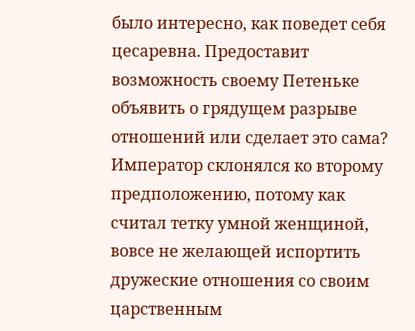было интересно, как поведет себя цесаревна. Предоставит возможность своему Петеньке объявить о грядущем разрыве отношений или сделает это сама? Император склонялся ко второму предположению, потому как считал тетку умной женщиной, вовсе не желающей испортить дружеские отношения со своим царственным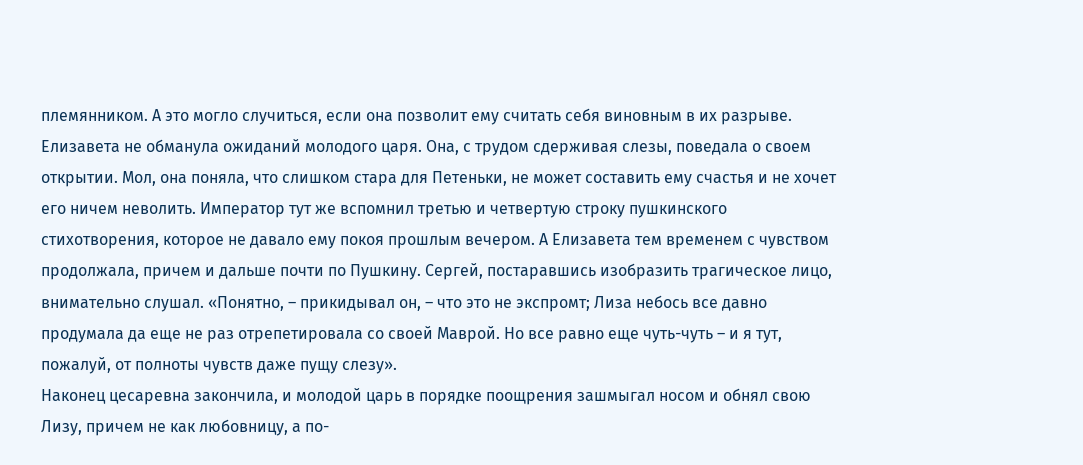племянником. А это могло случиться, если она позволит ему считать себя виновным в их разрыве.
Елизавета не обманула ожиданий молодого царя. Она, с трудом сдерживая слезы, поведала о своем открытии. Мол, она поняла, что слишком стара для Петеньки, не может составить ему счастья и не хочет его ничем неволить. Император тут же вспомнил третью и четвертую строку пушкинского стихотворения, которое не давало ему покоя прошлым вечером. А Елизавета тем временем с чувством продолжала, причем и дальше почти по Пушкину. Сергей, постаравшись изобразить трагическое лицо, внимательно слушал. «Понятно, – прикидывал он, – что это не экспромт; Лиза небось все давно продумала да еще не раз отрепетировала со своей Маврой. Но все равно еще чуть-чуть – и я тут, пожалуй, от полноты чувств даже пущу слезу».
Наконец цесаревна закончила, и молодой царь в порядке поощрения зашмыгал носом и обнял свою Лизу, причем не как любовницу, а по-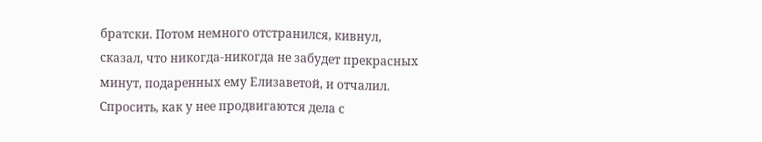братски. Потом немного отстранился, кивнул, сказал, что никогда-никогда не забудет прекрасных минут, подаренных ему Елизаветой, и отчалил. Спросить, как у нее продвигаются дела с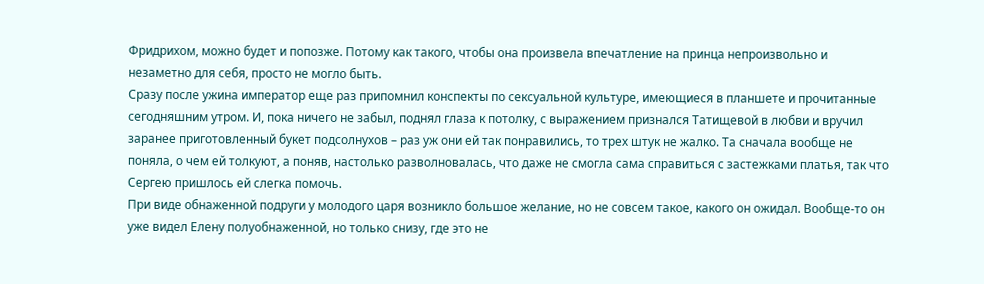Фридрихом, можно будет и попозже. Потому как такого, чтобы она произвела впечатление на принца непроизвольно и незаметно для себя, просто не могло быть.
Сразу после ужина император еще раз припомнил конспекты по сексуальной культуре, имеющиеся в планшете и прочитанные сегодняшним утром. И, пока ничего не забыл, поднял глаза к потолку, с выражением признался Татищевой в любви и вручил заранее приготовленный букет подсолнухов – раз уж они ей так понравились, то трех штук не жалко. Та сначала вообще не поняла, о чем ей толкуют, а поняв, настолько разволновалась, что даже не смогла сама справиться с застежками платья, так что Сергею пришлось ей слегка помочь.
При виде обнаженной подруги у молодого царя возникло большое желание, но не совсем такое, какого он ожидал. Вообще-то он уже видел Елену полуобнаженной, но только снизу, где это не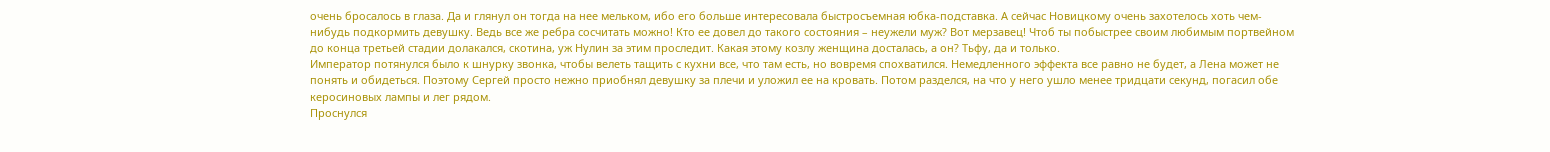очень бросалось в глаза. Да и глянул он тогда на нее мельком, ибо его больше интересовала быстросъемная юбка-подставка. А сейчас Новицкому очень захотелось хоть чем-нибудь подкормить девушку. Ведь все же ребра сосчитать можно! Кто ее довел до такого состояния – неужели муж? Вот мерзавец! Чтоб ты побыстрее своим любимым портвейном до конца третьей стадии долакался, скотина, уж Нулин за этим проследит. Какая этому козлу женщина досталась, а он? Тьфу, да и только.
Император потянулся было к шнурку звонка, чтобы велеть тащить с кухни все, что там есть, но вовремя спохватился. Немедленного эффекта все равно не будет, а Лена может не понять и обидеться. Поэтому Сергей просто нежно приобнял девушку за плечи и уложил ее на кровать. Потом разделся, на что у него ушло менее тридцати секунд, погасил обе керосиновых лампы и лег рядом.
Проснулся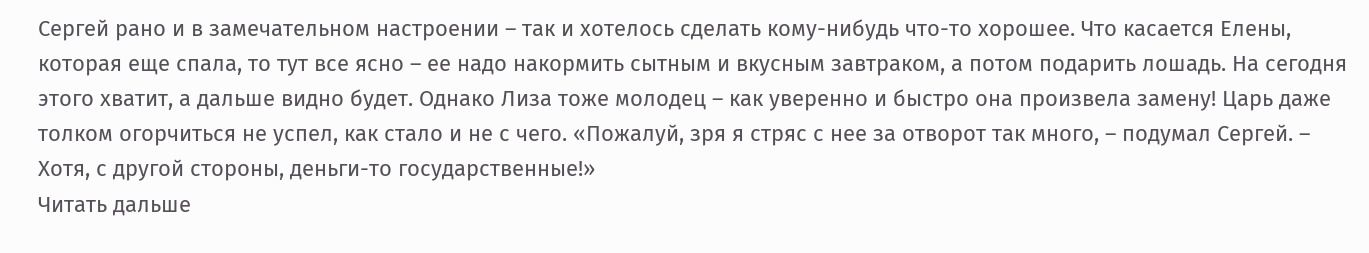Сергей рано и в замечательном настроении – так и хотелось сделать кому-нибудь что-то хорошее. Что касается Елены, которая еще спала, то тут все ясно – ее надо накормить сытным и вкусным завтраком, а потом подарить лошадь. На сегодня этого хватит, а дальше видно будет. Однако Лиза тоже молодец – как уверенно и быстро она произвела замену! Царь даже толком огорчиться не успел, как стало и не с чего. «Пожалуй, зря я стряс с нее за отворот так много, – подумал Сергей. – Хотя, с другой стороны, деньги-то государственные!»
Читать дальше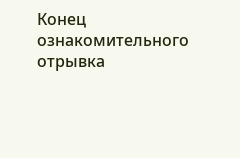Конец ознакомительного отрывка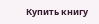Купить книгу